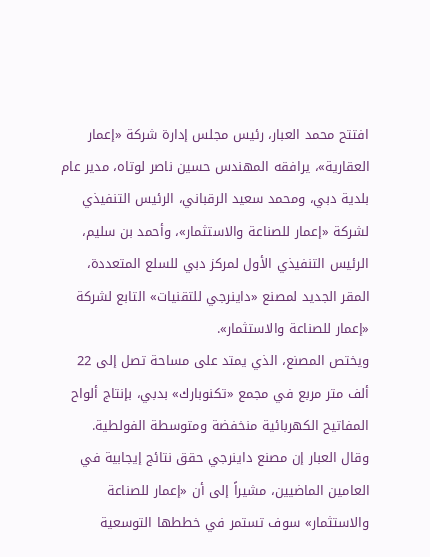افتتح محمد العبار، رئيس مجلس إدارة شركة «إعمار العقارية»، يرافقه المهندس حسين ناصر لوتاه، مدير عام بلدية دبي، ومحمد سعيد الرقباني، الرئيس التنفيذي لشركة «إعمار للصناعة والاستثمار»، وأحمد بن سليم، الرئيس التنفيذي الأول لمركز دبي للسلع المتعددة، المقر الجديد لمصنع «داينرجي للتقنيات» التابع لشركة «إعمار للصناعة والاستثمار».
ويختص المصنع، الذي يمتد على مساحة تصل إلى 22 ألف متر مربع في مجمع «تكنوبارك» بدبي، بإنتاج ألواح المفاتيح الكهربائية منخفضة ومتوسطة الفولطية.
وقال العبار إن مصنع داينرجي حقق نتائج إيجابية في العامين الماضيين، مشيراً إلى أن «إعمار للصناعة والاستثمار» سوف تستمر في خططها التوسعية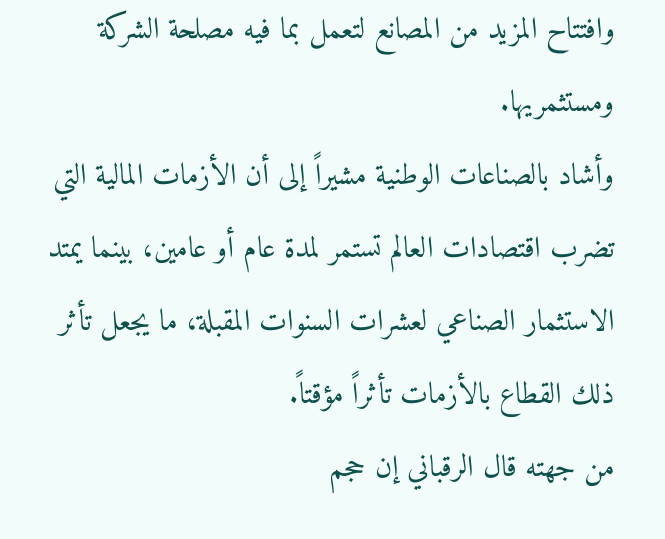وافتتاح المزيد من المصانع لتعمل بما فيه مصلحة الشركة ومستثمريها.
وأشاد بالصناعات الوطنية مشيراً إلى أن الأزمات المالية التي تضرب اقتصادات العالم تستمر لمدة عام أو عامين، بينما يمتد الاستثمار الصناعي لعشرات السنوات المقبلة، ما يجعل تأثر ذلك القطاع بالأزمات تأثراً مؤقتاً.
من جهته قال الرقباني إن حجم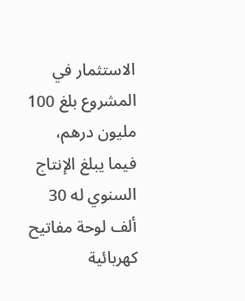الاستثمار في المشروع بلغ 100 مليون درهم، فيما يبلغ الإنتاج السنوي له 30 ألف لوحة مفاتيح كهربائية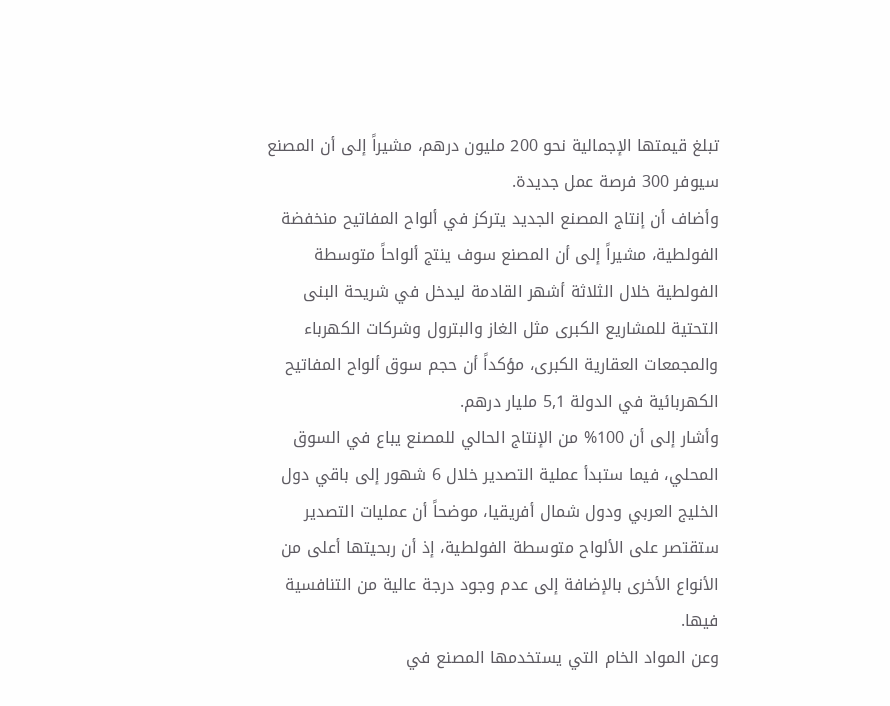تبلغ قيمتها الإجمالية نحو 200 مليون درهم، مشيراً إلى أن المصنع سيوفر 300 فرصة عمل جديدة.
وأضاف أن إنتاج المصنع الجديد يتركز في ألواح المفاتيح منخفضة الفولطية، مشيراً إلى أن المصنع سوف ينتج ألواحاً متوسطة الفولطية خلال الثلاثة أشهر القادمة ليدخل في شريحة البنى التحتية للمشاريع الكبرى مثل الغاز والبترول وشركات الكهرباء والمجمعات العقارية الكبرى، مؤكداً أن حجم سوق ألواح المفاتيح الكهربائية في الدولة 5,1 مليار درهم.
وأشار إلى أن 100% من الإنتاج الحالي للمصنع يباع في السوق المحلي، فيما ستبدأ عملية التصدير خلال 6 شهور إلى باقي دول الخليج العربي ودول شمال أفريقيا، موضحاً أن عمليات التصدير ستقتصر على الألواح متوسطة الفولطية، إذ أن ربحيتها أعلى من الأنواع الأخرى بالإضافة إلى عدم وجود درجة عالية من التنافسية فيها.
وعن المواد الخام التي يستخدمها المصنع في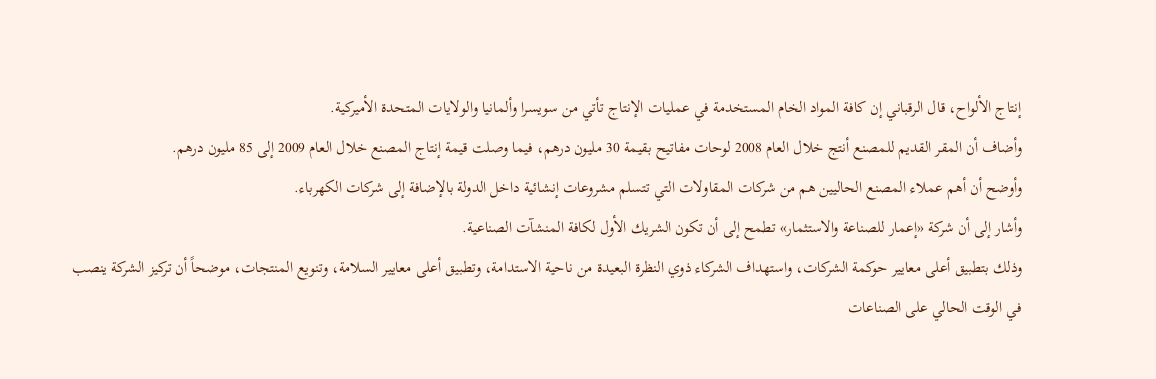إنتاج الألواح، قال الرقباني إن كافة المواد الخام المستخدمة في عمليات الإنتاج تأتي من سويسرا وألمانيا والولايات المتحدة الأميركية.
وأضاف أن المقر القديم للمصنع أنتج خلال العام 2008 لوحات مفاتيح بقيمة 30 مليون درهم، فيما وصلت قيمة إنتاج المصنع خلال العام 2009 إلى 85 مليون درهم.
وأوضح أن أهم عملاء المصنع الحاليين هم من شركات المقاولات التي تتسلم مشروعات إنشائية داخل الدولة بالإضافة إلى شركات الكهرباء.
وأشار إلى أن شركة «إعمار للصناعة والاستثمار» تطمح إلى أن تكون الشريك الأول لكافة المنشآت الصناعية.
وذلك بتطبيق أعلى معايير حوكمة الشركات، واستهداف الشركاء ذوي النظرة البعيدة من ناحية الاستدامة، وتطبيق أعلى معايير السلامة، وتنويع المنتجات، موضحاً أن تركيز الشركة ينصب في الوقت الحالي على الصناعات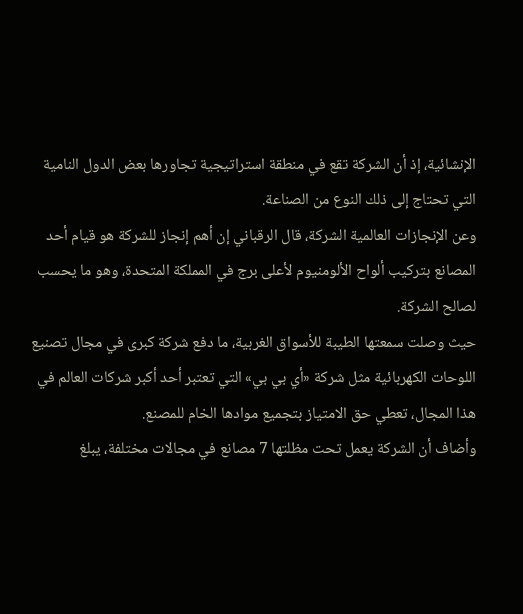الإنشائية، إذ أن الشركة تقع في منطقة استراتيجية تجاورها بعض الدول النامية التي تحتاج إلى ذلك النوع من الصناعة.
وعن الإنجازات العالمية الشركة، قال الرقباني إن أهم إنجاز للشركة هو قيام أحد المصانع بتركيب ألواح الألومنيوم لأعلى برج في المملكة المتحدة، وهو ما يحسب لصالح الشركة.
حيث وصلت سمعتها الطيبة للأسواق الغربية، ما دفع شركة كبرى في مجال تصنيع اللوحات الكهربائية مثل شركة «أي بي بي» التي تعتبر أحد أكبر شركات العالم في هذا المجال، تعطي حق الامتياز بتجميع موادها الخام للمصنع.
وأضاف أن الشركة يعمل تحت مظلتها 7 مصانع في مجالات مختلفة، يبلغ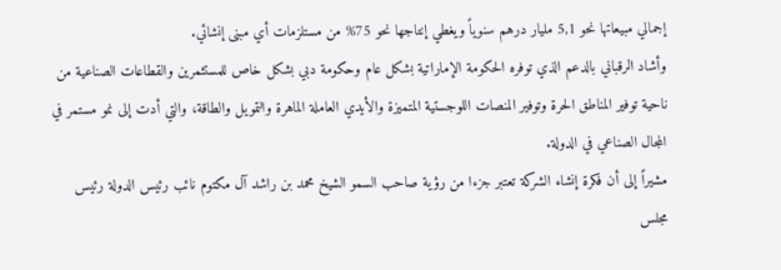إجمالي مبيعاتها نحو 5,1 مليار درهم سنوياً ويغطي إنتاجها نحو 75% من مستلزمات أي مبنى إنشائي.
وأشاد الرقباني بالدعم الذي توفره الحكومة الإماراتية بشكل عام وحكومة دبي بشكل خاص للمستثمرين والقطاعات الصناعية من ناحية توفير المناطق الحرة وتوفير المنصات اللوجستية المتميزة والأيدي العاملة الماهرة والتمويل والطاقة، والتي أدت إلى نمو مستمر في المجال الصناعي في الدولة.
مشيراً إلى أن فكرة إنشاء الشركة تعتبر جزءا من رؤية صاحب السمو الشيخ محمد بن راشد آل مكتوم نائب رئيس الدولة رئيس مجلس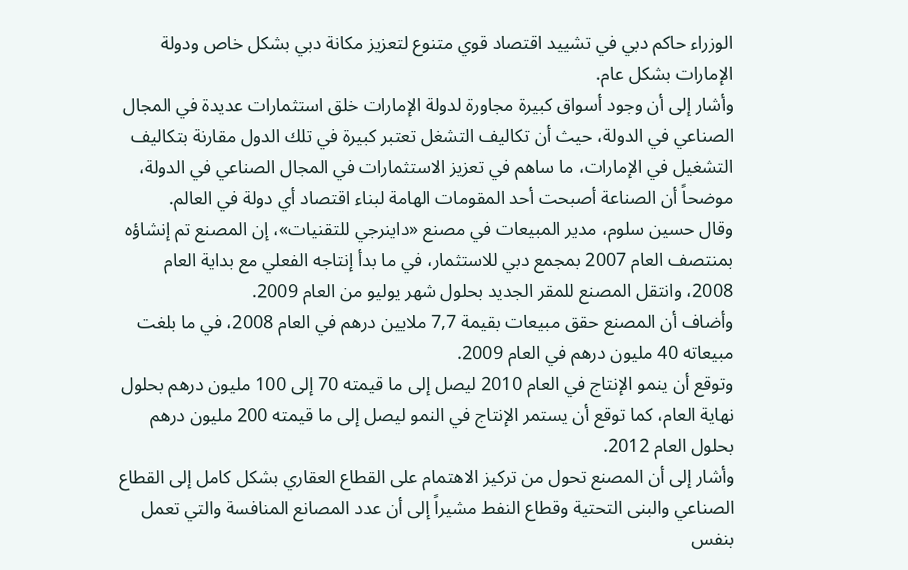الوزراء حاكم دبي في تشييد اقتصاد قوي متنوع لتعزيز مكانة دبي بشكل خاص ودولة الإمارات بشكل عام.
وأشار إلى أن وجود أسواق كبيرة مجاورة لدولة الإمارات خلق استثمارات عديدة في المجال الصناعي في الدولة، حيث أن تكاليف التشغل تعتبر كبيرة في تلك الدول مقارنة بتكاليف التشغيل في الإمارات، ما ساهم في تعزيز الاستثمارات في المجال الصناعي في الدولة، موضحاً أن الصناعة أصبحت أحد المقومات الهامة لبناء اقتصاد أي دولة في العالم.
وقال حسين سلوم، مدير المبيعات في مصنع «داينرجي للتقنيات»، إن المصنع تم إنشاؤه بمنتصف العام 2007 بمجمع دبي للاستثمار، في ما بدأ إنتاجه الفعلي مع بداية العام 2008، وانتقل المصنع للمقر الجديد بحلول شهر يوليو من العام 2009.
وأضاف أن المصنع حقق مبيعات بقيمة 7,7 ملايين درهم في العام 2008، في ما بلغت مبيعاته 40 مليون درهم في العام 2009.
وتوقع أن ينمو الإنتاج في العام 2010 ليصل إلى ما قيمته 70 إلى 100 مليون درهم بحلول نهاية العام، كما توقع أن يستمر الإنتاج في النمو ليصل إلى ما قيمته 200 مليون درهم بحلول العام 2012.
وأشار إلى أن المصنع تحول من تركيز الاهتمام على القطاع العقاري بشكل كامل إلى القطاع الصناعي والبنى التحتية وقطاع النفط مشيراً إلى أن عدد المصانع المنافسة والتي تعمل بنفس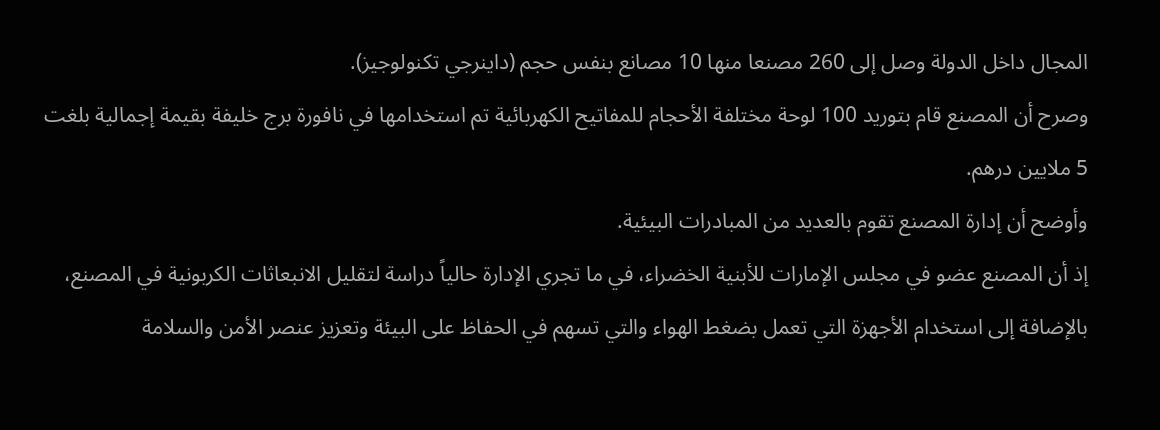المجال داخل الدولة وصل إلى 260 مصنعا منها 10 مصانع بنفس حجم (داينرجي تكنولوجيز).
وصرح أن المصنع قام بتوريد 100 لوحة مختلفة الأحجام للمفاتيح الكهربائية تم استخدامها في نافورة برج خليفة بقيمة إجمالية بلغت 5 ملايين درهم.
وأوضح أن إدارة المصنع تقوم بالعديد من المبادرات البيئية.
إذ أن المصنع عضو في مجلس الإمارات للأبنية الخضراء، في ما تجري الإدارة حالياً دراسة لتقليل الانبعاثات الكربونية في المصنع، بالإضافة إلى استخدام الأجهزة التي تعمل بضغط الهواء والتي تسهم في الحفاظ على البيئة وتعزيز عنصر الأمن والسلامة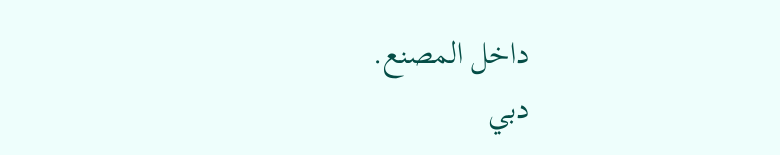داخل المصنع.
دبي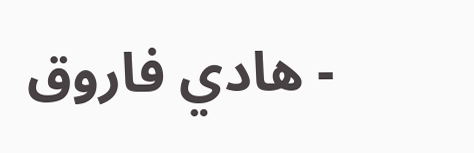- هادي فاروق